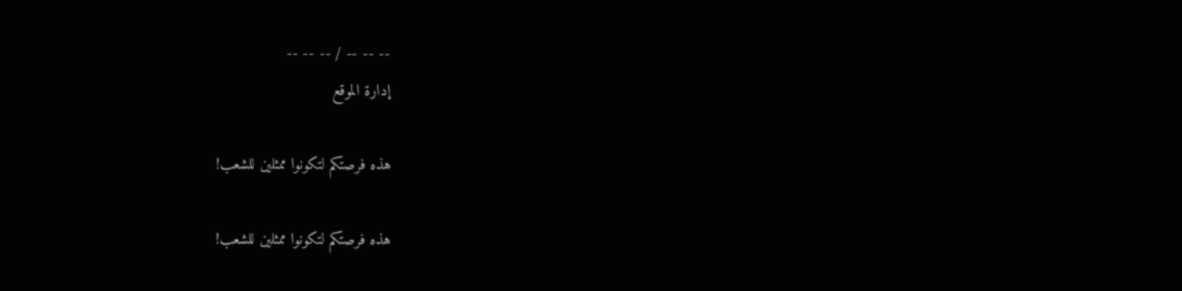-- -- -- / -- -- --
إدارة الموقع

هذه فرصتكم لتكونوا ممثلين للشعب!

هذه فرصتكم لتكونوا ممثلين للشعب!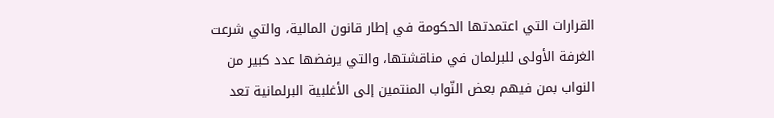القرارات التي اعتمدتها الحكومة في إطار قانون المالية، والتي شرعت الغرفة الأولى للبرلمان في مناقشتها، والتي يرفضها عدد كبير من النواب بمن فيهم بعض النّواب المنتمين إلى الأغلبية البرلمانية تعد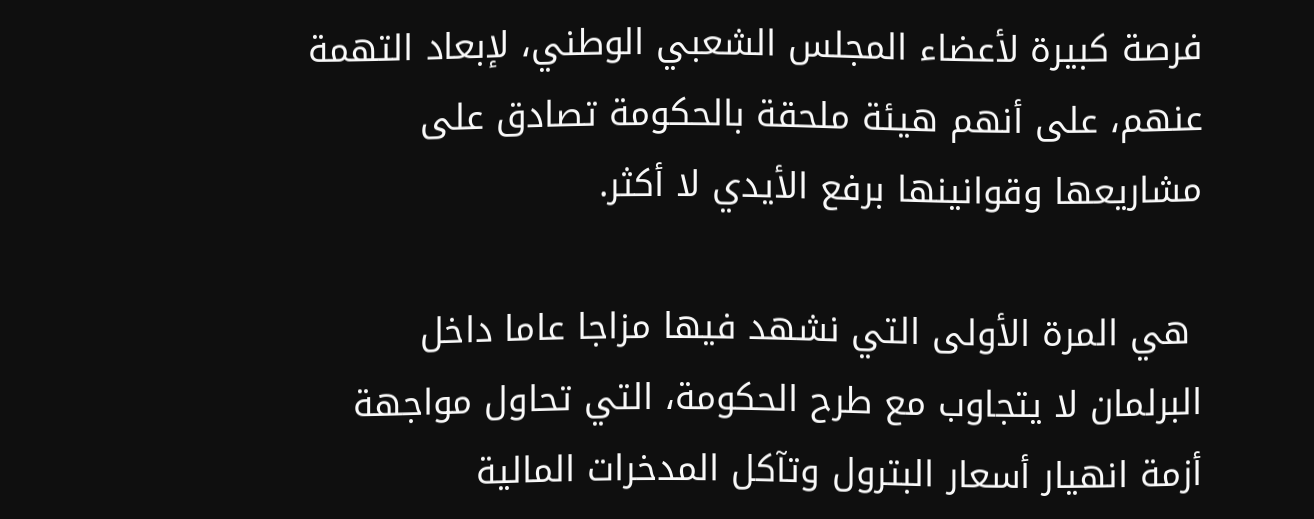فرصة كبيرة لأعضاء المجلس الشعبي الوطني، لإبعاد التهمة عنهم، على أنهم هيئة ملحقة بالحكومة تصادق على مشاريعها وقوانينها برفع الأيدي لا أكثر.

 هي المرة الأولى التي نشهد فيها مزاجا عاما داخل البرلمان لا يتجاوب مع طرح الحكومة، التي تحاول مواجهة أزمة انهيار أسعار البترول وتآكل المدخرات المالية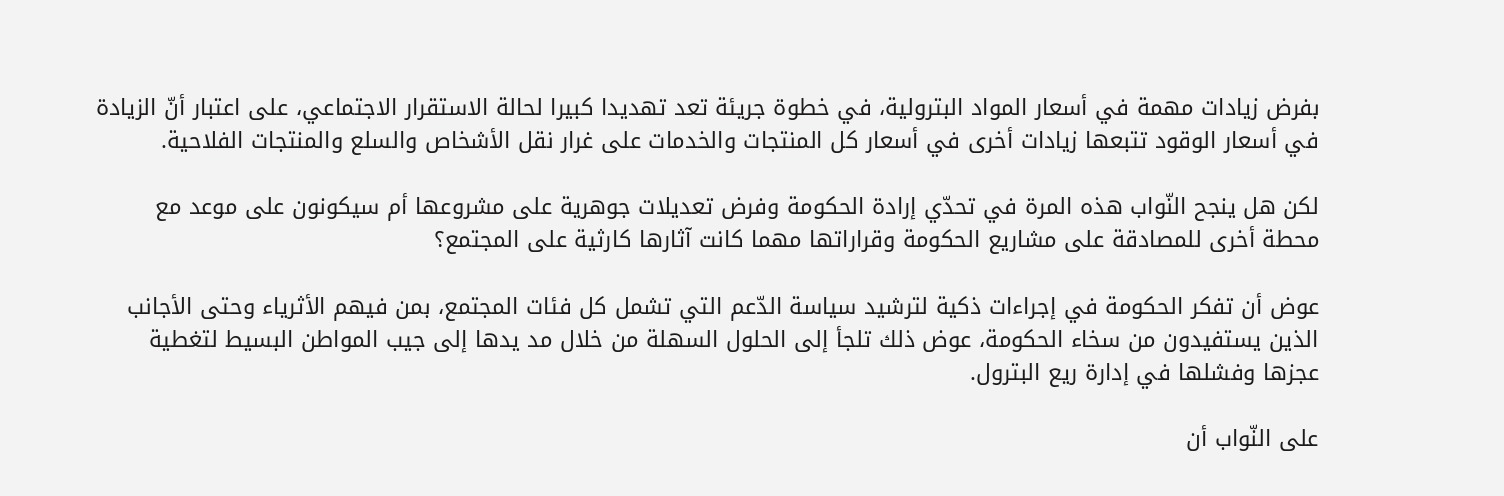بفرض زيادات مهمة في أسعار المواد البترولية، في خطوة جريئة تعد تهديدا كبيرا لحالة الاستقرار الاجتماعي، على اعتبار أنّ الزيادة في أسعار الوقود تتبعها زيادات أخرى في أسعار كل المنتجات والخدمات على غرار نقل الأشخاص والسلع والمنتجات الفلاحية.

لكن هل ينجح النّواب هذه المرة في تحدّي إرادة الحكومة وفرض تعديلات جوهرية على مشروعها أم سيكونون على موعد مع محطة أخرى للمصادقة على مشاريع الحكومة وقراراتها مهما كانت آثارها كارثية على المجتمع؟

عوض أن تفكر الحكومة في إجراءات ذكية لترشيد سياسة الدّعم التي تشمل كل فئات المجتمع، بمن فيهم الأثرياء وحتى الأجانب الذين يستفيدون من سخاء الحكومة، عوض ذلك تلجأ إلى الحلول السهلة من خلال مد يدها إلى جيب المواطن البسيط لتغطية عجزها وفشلها في إدارة ريع البترول.

على النّواب أن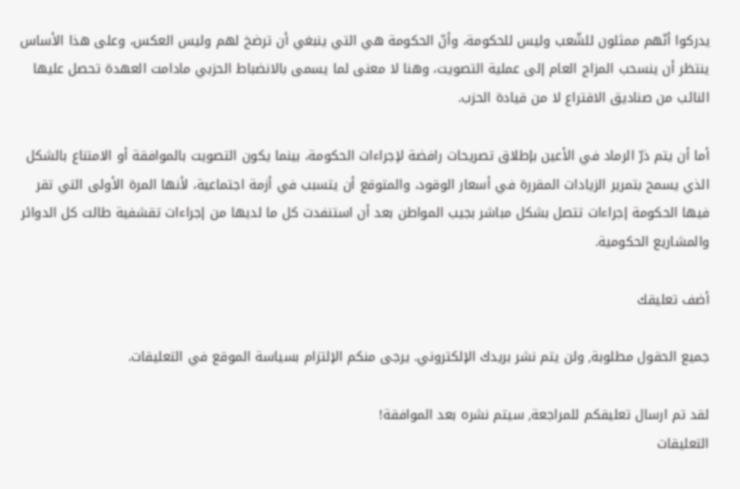يدركوا أنّهم ممثلون للشّعب وليس للحكومة، وأنّ الحكومة هي التي ينبغي أن ترضخ لهم وليس العكس، وعلى هذا الأساس ينتظر أن ينسحب المزاج العام إلى عملية التصويت، وهنا لا معنى لما يسمى بالانضباط الحزبي مادامت العهدة تحصل عليها النائب من صناديق الاقتراع لا من قيادة الحزب.

أما أن يتم ذرّ الرماد في الأعين بإطلاق تصريحات رافضة لإجراءات الحكومة، بينما يكون التصويت بالموافقة أو الامتناع بالشكل الذي يسمح بتمرير الزيادات المقررة في أسعار الوقود، والمتوقع أن يتسبب في أزمة اجتماعية، لأنها المرة الأولى التي تقر فيها الحكومة إجراءات تتصل بشكل مباشر بجيب المواطن بعد أن استنفدت كل ما لديها من إجراءات تقشفية طالت كل الدوائر والمشاريع الحكومية.

أضف تعليقك

جميع الحقول مطلوبة, ولن يتم نشر بريدك الإلكتروني. يرجى منكم الإلتزام بسياسة الموقع في التعليقات.

لقد تم ارسال تعليقكم للمراجعة, سيتم نشره بعد الموافقة!
التعليقات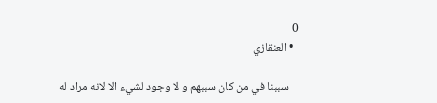0
  • العنقازي

    سببنا في من كان سببهم و لا وجود لشيء الا لانه مراد له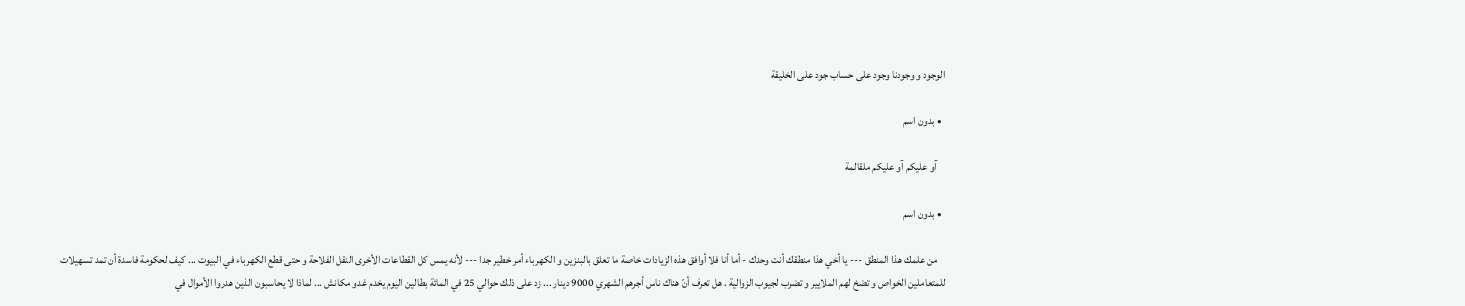الوجود و وجودنا وجود على حساب جود على الخليقة

  • بدون اسم

    آو عليكم آو عليكم ملقالمة

  • بدون اسم

    من علمك هذا المنطق --- يا أخي هذا منطقك أنت وحدك - أما أنا فلا أوافق هذه الزيادات خاصة ما تعلق بالبنزين و الكهرباء أمر خطير جدا --- لأنه يمس كل القطاعات الأخرى النقل الفلاحة و حتى قطع الكهرباء في البيوت ... كيف لحكومة فاسدة أن تمد تسهيلات للمتعاملين الخواص و تضخ لهم الملايير و تضرب لجيوب الزوالية . هل تعرف أنّ هناك ناس أجرهم الشهري 9000 دينار ... زد على ذلك حوالي 25 في المائة بطالين اليوم يخدم غدو مكانش ... لماذا لا يحاسبون الذين هدروا الأموال في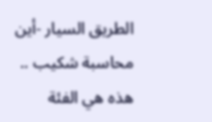الطريق السيار -أين محاسبة شكيب .. هذه هي الفئة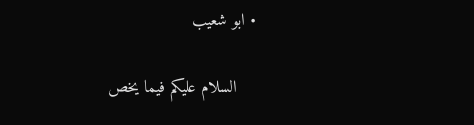• ابو شعيب

    السلام عليكم فيما يخص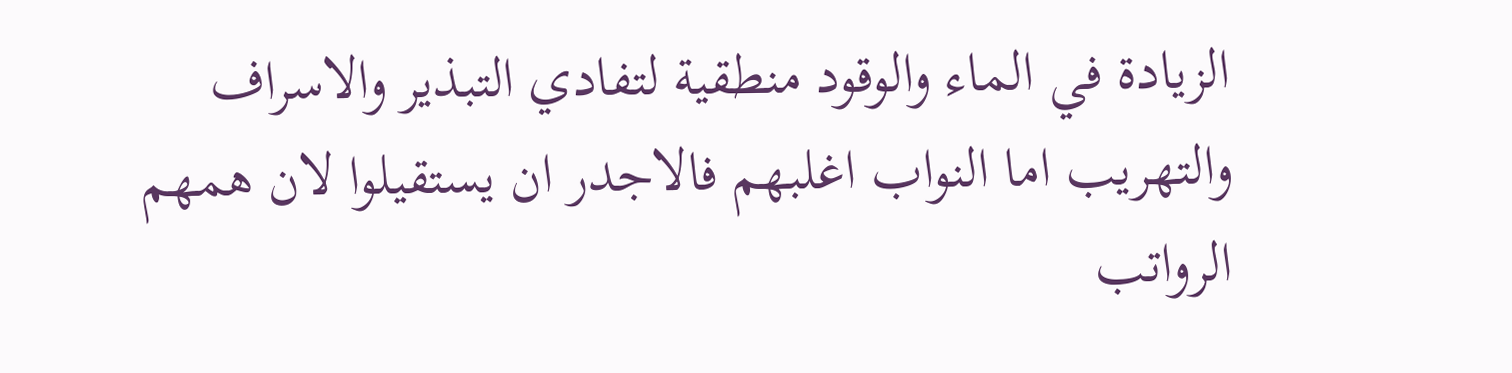الزيادة في الماء والوقود منطقية لتفادي التبذير والاسراف والتهريب اما النواب اغلبهم فالاجدر ان يستقيلوا لان همهم الرواتب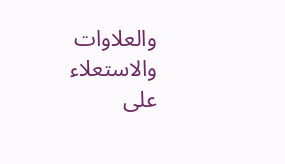والعلاوات والاستعلاء على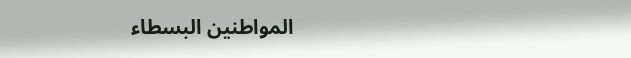المواطنين البسطاء